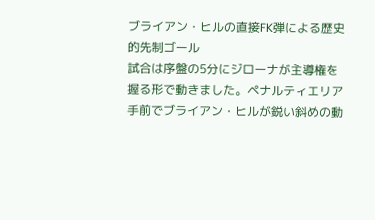ブライアン・ヒルの直接FK弾による歴史的先制ゴール
試合は序盤の5分にジローナが主導権を握る形で動きました。ペナルティエリア手前でブライアン・ヒルが鋭い斜めの動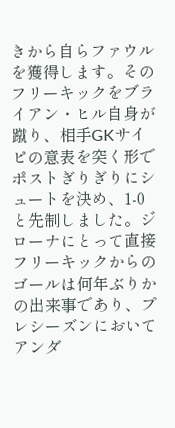きから自らファウルを獲得します。そのフリーキックをブライアン・ヒル自身が蹴り、相手GKサイピの意表を突く形でポストぎりぎりにシュートを決め、1-0と先制しました。ジローナにとって直接フリーキックからのゴールは何年ぶりかの出来事であり、プレシーズンにおいてアンダ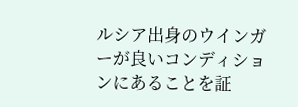ルシア出身のウインガーが良いコンディションにあることを証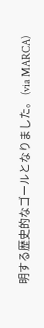明する歴史的なゴールとなりました。 (via MARCA)